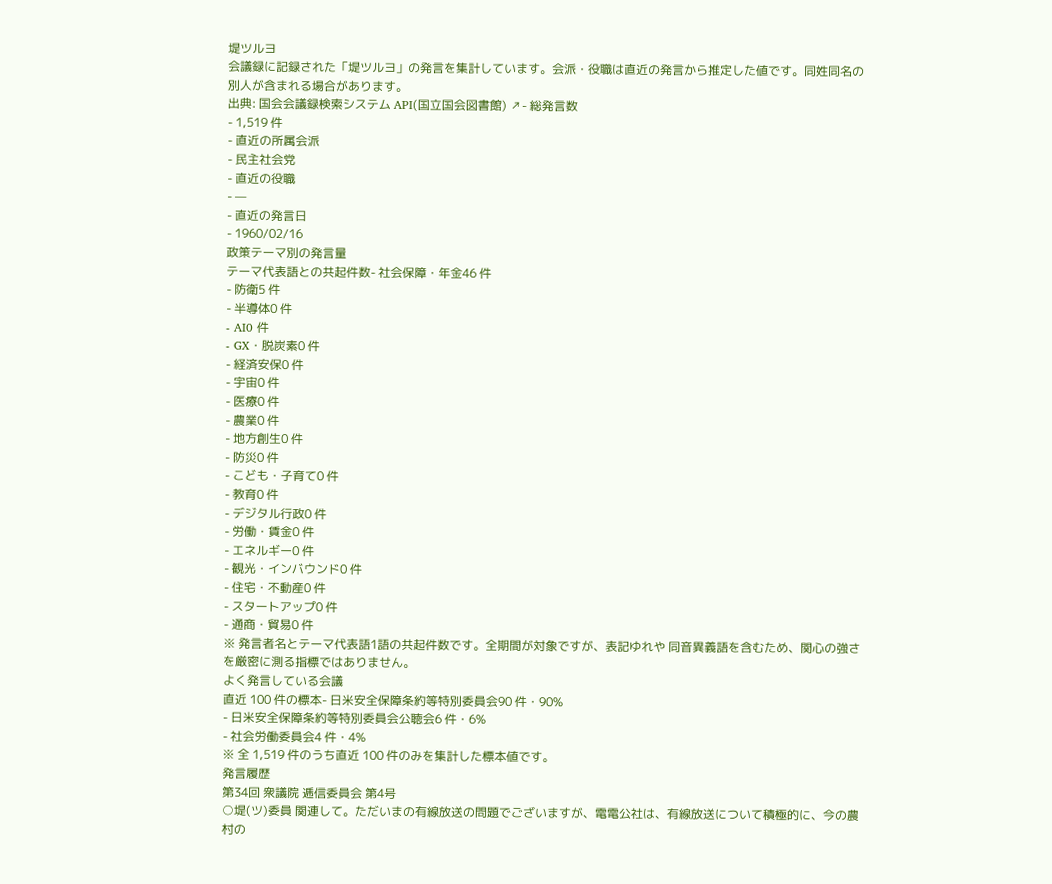堤ツルヨ
会議録に記録された「堤ツルヨ」の発言を集計しています。会派・役職は直近の発言から推定した値です。同姓同名の別人が含まれる場合があります。
出典: 国会会議録検索システム API(国立国会図書館) ↗- 総発言数
- 1,519 件
- 直近の所属会派
- 民主社会党
- 直近の役職
- —
- 直近の発言日
- 1960/02/16
政策テーマ別の発言量
テーマ代表語との共起件数- 社会保障・年金46 件
- 防衛5 件
- 半導体0 件
- AI0 件
- GX・脱炭素0 件
- 経済安保0 件
- 宇宙0 件
- 医療0 件
- 農業0 件
- 地方創生0 件
- 防災0 件
- こども・子育て0 件
- 教育0 件
- デジタル行政0 件
- 労働・賃金0 件
- エネルギー0 件
- 観光・インバウンド0 件
- 住宅・不動産0 件
- スタートアップ0 件
- 通商・貿易0 件
※ 発言者名とテーマ代表語1語の共起件数です。全期間が対象ですが、表記ゆれや 同音異義語を含むため、関心の強さを厳密に測る指標ではありません。
よく発言している会議
直近 100 件の標本- 日米安全保障条約等特別委員会90 件・90%
- 日米安全保障条約等特別委員会公聴会6 件・6%
- 社会労働委員会4 件・4%
※ 全 1,519 件のうち直近 100 件のみを集計した標本値です。
発言履歴
第34回 衆議院 逓信委員会 第4号
○堤(ツ)委員 関連して。ただいまの有線放送の問題でございますが、電電公社は、有線放送について積極的に、今の農村の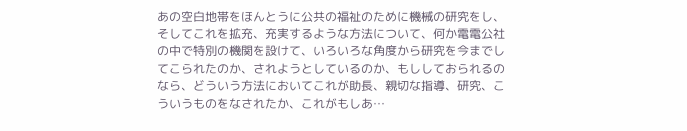あの空白地帯をほんとうに公共の福祉のために機械の研究をし、そしてこれを拡充、充実するような方法について、何か電電公社の中で特別の機関を設けて、いろいろな角度から研究を今までしてこられたのか、されようとしているのか、もししておられるのなら、どういう方法においてこれが助長、親切な指導、研究、こういうものをなされたか、これがもしあ…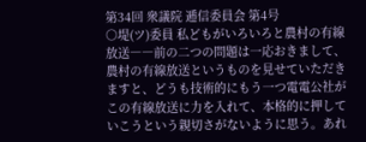第34回 衆議院 逓信委員会 第4号
○堤(ツ)委員 私どもがいろいろと農村の有線放送――前の二つの問題は一応おきまして、農村の有線放送というものを見せていただきますと、どうも技術的にもう一つ電電公社がこの有線放送に力を入れて、本格的に押していこうという親切さがないように思う。あれ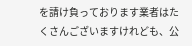を請け負っております業者はたくさんございますけれども、公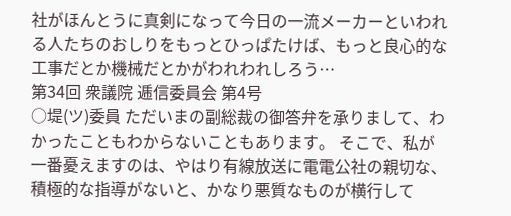社がほんとうに真剣になって今日の一流メーカーといわれる人たちのおしりをもっとひっぱたけば、もっと良心的な工事だとか機械だとかがわれわれしろう…
第34回 衆議院 逓信委員会 第4号
○堤(ツ)委員 ただいまの副総裁の御答弁を承りまして、わかったこともわからないこともあります。 そこで、私が一番憂えますのは、やはり有線放送に電電公社の親切な、積極的な指導がないと、かなり悪質なものが横行して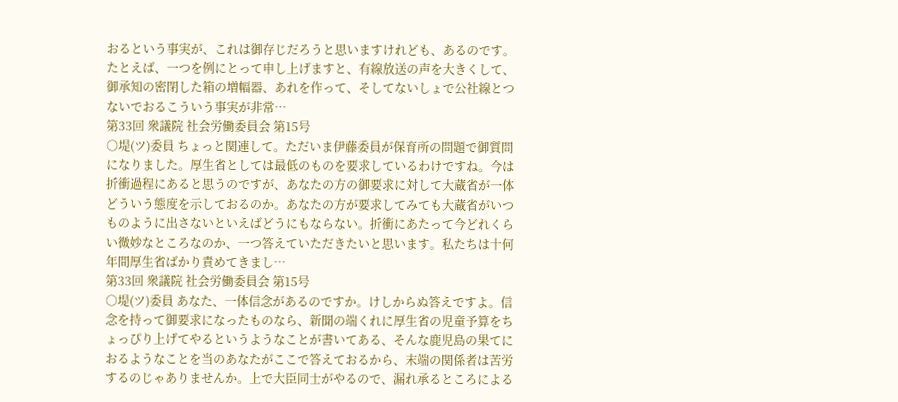おるという事実が、これは御存じだろうと思いますけれども、あるのです。たとえば、一つを例にとって申し上げますと、有線放送の声を大きくして、御承知の密閉した箱の増幅器、あれを作って、そしてないしょで公社線とつないでおるこういう事実が非常…
第33回 衆議院 社会労働委員会 第15号
○堤(ツ)委員 ちょっと関連して。ただいま伊藤委員が保育所の問題で御質問になりました。厚生省としては最低のものを要求しているわけですね。今は折衝過程にあると思うのですが、あなたの方の御要求に対して大蔵省が一体どういう態度を示しておるのか。あなたの方が要求してみても大蔵省がいつものように出さないといえばどうにもならない。折衝にあたって今どれくらい微妙なところなのか、一つ答えていただきたいと思います。私たちは十何年間厚生省ばかり責めてきまし…
第33回 衆議院 社会労働委員会 第15号
○堤(ツ)委員 あなた、一体信念があるのですか。けしからぬ答えですよ。信念を持って御要求になったものなら、新聞の端くれに厚生省の児童予算をちょっぴり上げてやるというようなことが書いてある、そんな鹿児島の果てにおるようなことを当のあなたがここで答えておるから、末端の関係者は苦労するのじゃありませんか。上で大臣同士がやるので、漏れ承るところによる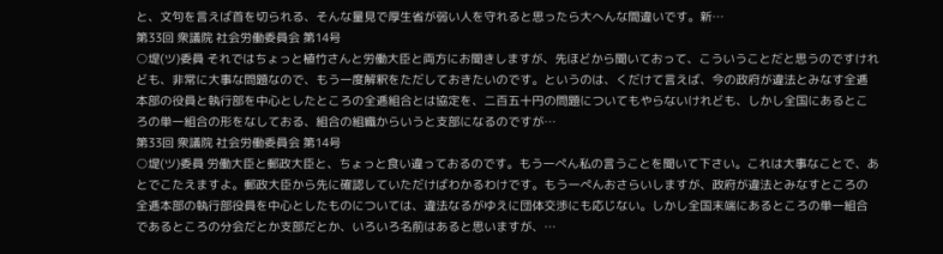と、文句を言えば首を切られる、そんな量見で厚生省が弱い人を守れると思ったら大へんな間違いです。新…
第33回 衆議院 社会労働委員会 第14号
○堤(ツ)委員 それではちょっと植竹さんと労働大臣と両方にお聞きしますが、先ほどから聞いておって、こういうことだと思うのですけれども、非常に大事な問題なので、もう一度解釈をただしておきたいのです。というのは、くだけて言えば、今の政府が違法とみなす全逓本部の役員と執行部を中心としたところの全逓組合とは協定を、二百五十円の問題についてもやらないけれども、しかし全国にあるところの単一組合の形をなしておる、組合の組織からいうと支部になるのですが…
第33回 衆議院 社会労働委員会 第14号
○堤(ツ)委員 労働大臣と郵政大臣と、ちょっと食い違っておるのです。もう一ぺん私の言うことを聞いて下さい。これは大事なことで、あとでこたえますよ。郵政大臣から先に確認していただけばわかるわけです。もう一ぺんおさらいしますが、政府が違法とみなすところの全逓本部の執行部役員を中心としたものについては、違法なるがゆえに団体交渉にも応じない。しかし全国末端にあるところの単一組合であるところの分会だとか支部だとか、いろいろ名前はあると思いますが、…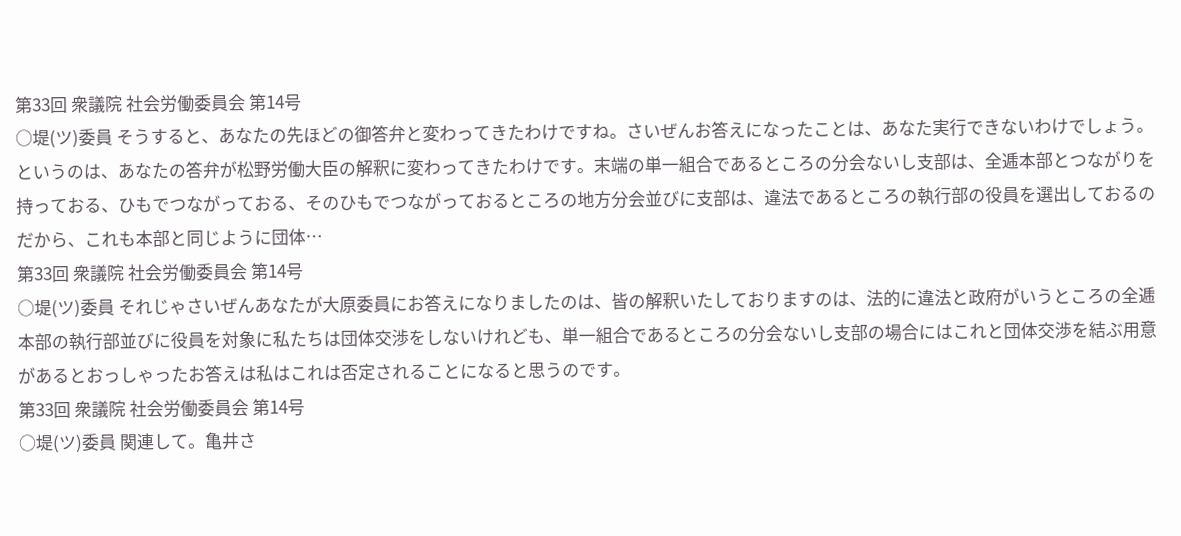第33回 衆議院 社会労働委員会 第14号
○堤(ツ)委員 そうすると、あなたの先ほどの御答弁と変わってきたわけですね。さいぜんお答えになったことは、あなた実行できないわけでしょう。というのは、あなたの答弁が松野労働大臣の解釈に変わってきたわけです。末端の単一組合であるところの分会ないし支部は、全逓本部とつながりを持っておる、ひもでつながっておる、そのひもでつながっておるところの地方分会並びに支部は、違法であるところの執行部の役員を選出しておるのだから、これも本部と同じように団体…
第33回 衆議院 社会労働委員会 第14号
○堤(ツ)委員 それじゃさいぜんあなたが大原委員にお答えになりましたのは、皆の解釈いたしておりますのは、法的に違法と政府がいうところの全逓本部の執行部並びに役員を対象に私たちは団体交渉をしないけれども、単一組合であるところの分会ないし支部の場合にはこれと団体交渉を結ぶ用意があるとおっしゃったお答えは私はこれは否定されることになると思うのです。
第33回 衆議院 社会労働委員会 第14号
○堤(ツ)委員 関連して。亀井さ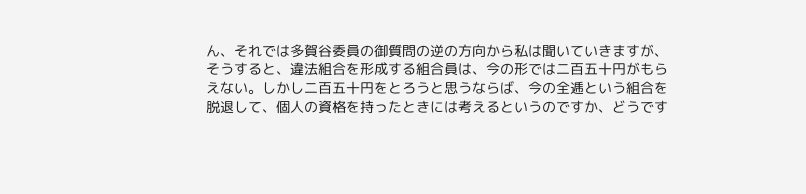ん、それでは多賀谷委員の御質問の逆の方向から私は聞いていきますが、そうすると、違法組合を形成する組合員は、今の形では二百五十円がもらえない。しかし二百五十円をとろうと思うならば、今の全逓という組合を脱退して、個人の資格を持ったときには考えるというのですか、どうです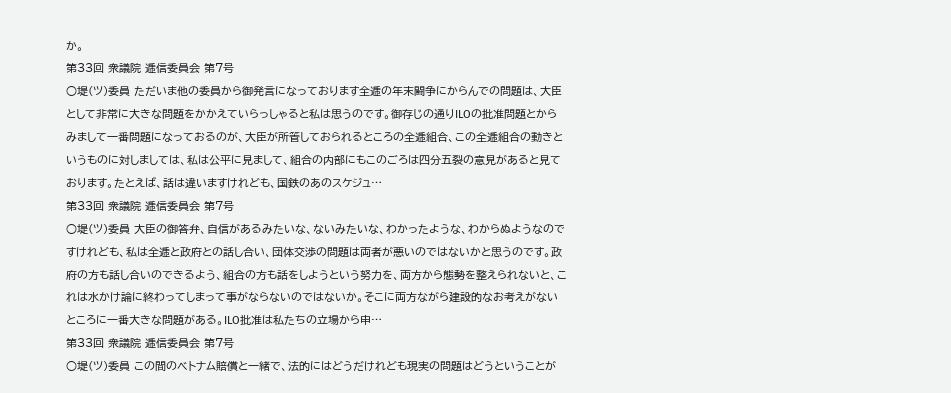か。
第33回 衆議院 逓信委員会 第7号
○堤(ツ)委員 ただいま他の委員から御発言になっております全逓の年末闘争にからんでの問題は、大臣として非常に大きな問題をかかえていらっしゃると私は思うのです。御存じの通りILOの批准問題とからみまして一番問題になっておるのが、大臣が所管しておられるところの全逓組合、この全逓組合の動きというものに対しましては、私は公平に見まして、組合の内部にもこのごろは四分五裂の意見があると見ております。たとえば、話は違いますけれども、国鉄のあのスケジュ…
第33回 衆議院 逓信委員会 第7号
○堤(ツ)委員 大臣の御答弁、自信があるみたいな、ないみたいな、わかったような、わからぬようなのですけれども、私は全逓と政府との話し合い、団体交渉の問題は両者が悪いのではないかと思うのです。政府の方も話し合いのできるよう、組合の方も話をしようという努力を、両方から態勢を整えられないと、これは水かけ論に終わってしまって事がならないのではないか。そこに両方ながら建設的なお考えがないところに一番大きな問題がある。ILO批准は私たちの立場から申…
第33回 衆議院 逓信委員会 第7号
○堤(ツ)委員 この間のベトナム賠償と一緒で、法的にはどうだけれども現実の問題はどうということが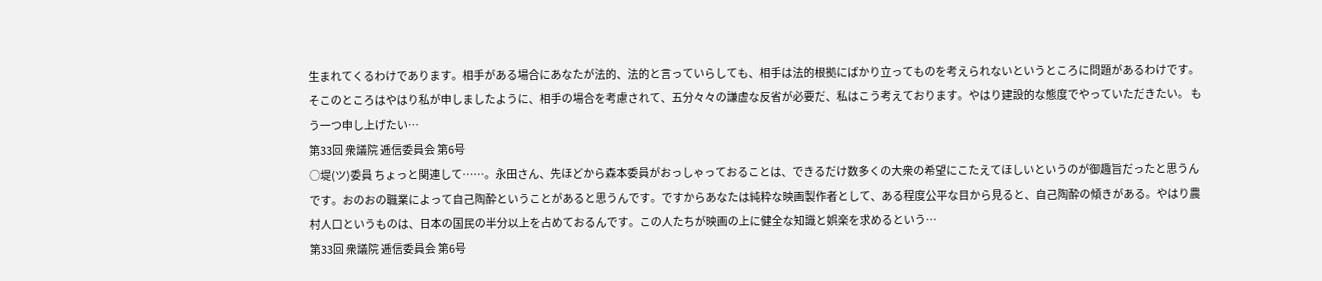生まれてくるわけであります。相手がある場合にあなたが法的、法的と言っていらしても、相手は法的根拠にばかり立ってものを考えられないというところに問題があるわけです。そこのところはやはり私が申しましたように、相手の場合を考慮されて、五分々々の謙虚な反省が必要だ、私はこう考えております。やはり建設的な態度でやっていただきたい。 もう一つ申し上げたい…
第33回 衆議院 逓信委員会 第6号
○堤(ツ)委員 ちょっと関連して……。永田さん、先ほどから森本委員がおっしゃっておることは、できるだけ数多くの大衆の希望にこたえてほしいというのが御趣旨だったと思うんです。おのおの職業によって自己陶酔ということがあると思うんです。ですからあなたは純粋な映画製作者として、ある程度公平な目から見ると、自己陶酔の傾きがある。やはり農村人口というものは、日本の国民の半分以上を占めておるんです。この人たちが映画の上に健全な知識と娯楽を求めるという…
第33回 衆議院 逓信委員会 第6号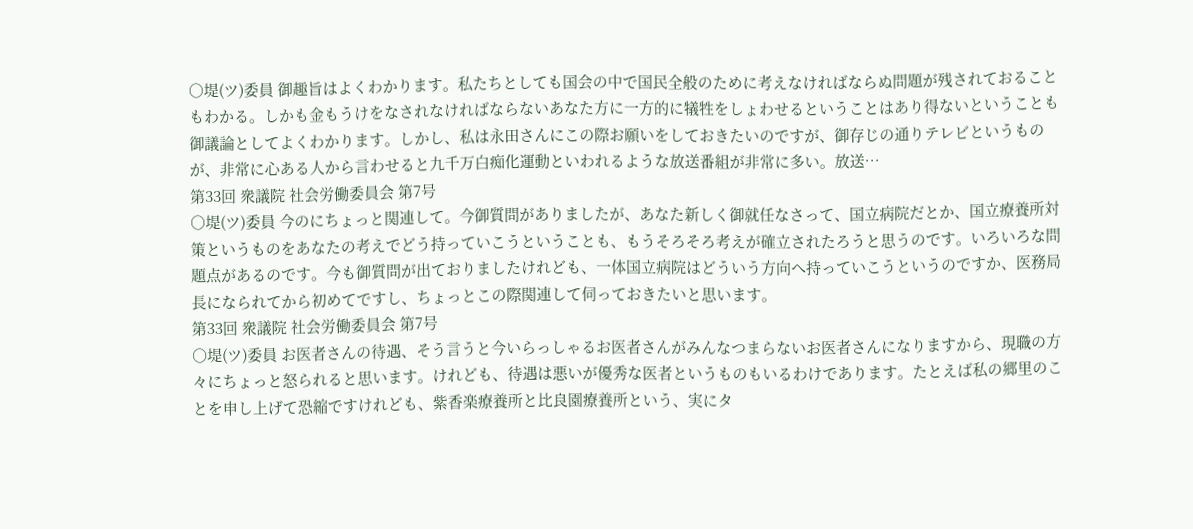○堤(ツ)委員 御趣旨はよくわかります。私たちとしても国会の中で国民全般のために考えなければならぬ問題が残されておることもわかる。しかも金もうけをなされなければならないあなた方に一方的に犠牲をしょわせるということはあり得ないということも御議論としてよくわかります。しかし、私は永田さんにこの際お願いをしておきたいのですが、御存じの通りテレビというものが、非常に心ある人から言わせると九千万白痴化運動といわれるような放送番組が非常に多い。放送…
第33回 衆議院 社会労働委員会 第7号
○堤(ツ)委員 今のにちょっと関連して。今御質問がありましたが、あなた新しく御就任なさって、国立病院だとか、国立療養所対策というものをあなたの考えでどう持っていこうということも、もうそろそろ考えが確立されたろうと思うのです。いろいろな問題点があるのです。今も御質問が出ておりましたけれども、一体国立病院はどういう方向へ持っていこうというのですか、医務局長になられてから初めてですし、ちょっとこの際関連して伺っておきたいと思います。
第33回 衆議院 社会労働委員会 第7号
○堤(ツ)委員 お医者さんの待遇、そう言うと今いらっしゃるお医者さんがみんなつまらないお医者さんになりますから、現職の方々にちょっと怒られると思います。けれども、待遇は悪いが優秀な医者というものもいるわけであります。たとえば私の郷里のことを申し上げて恐縮ですけれども、紫香楽療養所と比良園療養所という、実にタ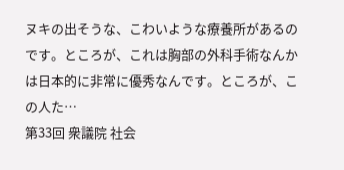ヌキの出そうな、こわいような療養所があるのです。ところが、これは胸部の外科手術なんかは日本的に非常に優秀なんです。ところが、この人た…
第33回 衆議院 社会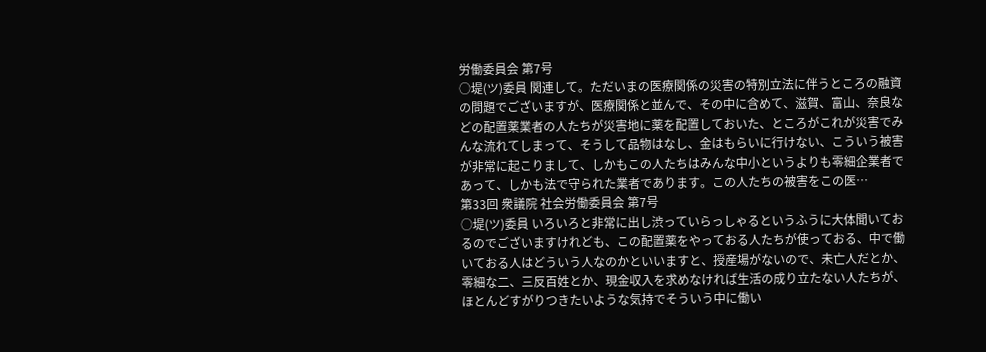労働委員会 第7号
○堤(ツ)委員 関連して。ただいまの医療関係の災害の特別立法に伴うところの融資の問題でございますが、医療関係と並んで、その中に含めて、滋賀、富山、奈良などの配置薬業者の人たちが災害地に薬を配置しておいた、ところがこれが災害でみんな流れてしまって、そうして品物はなし、金はもらいに行けない、こういう被害が非常に起こりまして、しかもこの人たちはみんな中小というよりも零細企業者であって、しかも法で守られた業者であります。この人たちの被害をこの医…
第33回 衆議院 社会労働委員会 第7号
○堤(ツ)委員 いろいろと非常に出し渋っていらっしゃるというふうに大体聞いておるのでございますけれども、この配置薬をやっておる人たちが使っておる、中で働いておる人はどういう人なのかといいますと、授産場がないので、未亡人だとか、零細な二、三反百姓とか、現金収入を求めなければ生活の成り立たない人たちが、ほとんどすがりつきたいような気持でそういう中に働い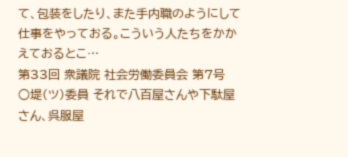て、包装をしたり、また手内職のようにして仕事をやっておる。こういう人たちをかかえておるとこ…
第33回 衆議院 社会労働委員会 第7号
○堤(ツ)委員 それで八百屋さんや下駄屋さん、呉服屋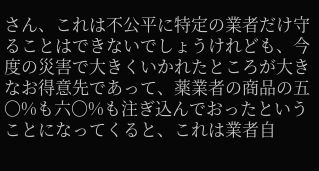さん、これは不公平に特定の業者だけ守ることはできないでしょうけれども、今度の災害で大きくいかれたところが大きなお得意先であって、薬業者の商品の五〇%も六〇%も注ぎ込んでおったということになってくると、これは業者自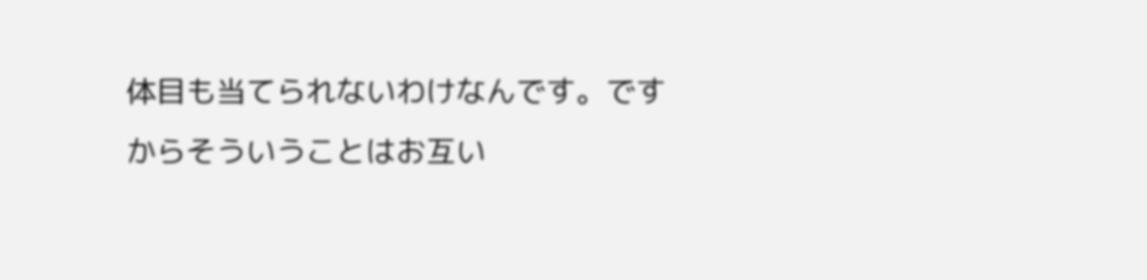体目も当てられないわけなんです。ですからそういうことはお互い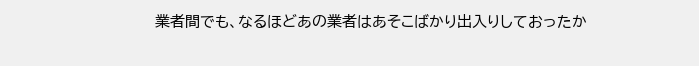業者間でも、なるほどあの業者はあそこばかり出入りしておったか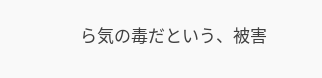ら気の毒だという、被害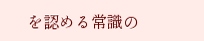を認める常識の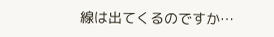線は出てくるのですか…